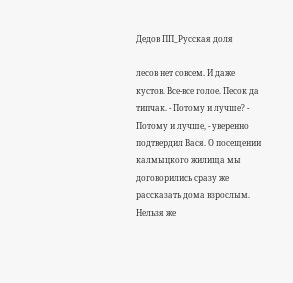Дедов ПП_Русская доля

лесов нет совсем. И даже кустов. Все-все голое. Песок да типчак. - Потому и лучше? - Потому и лучше, - уверенно подтвердил Вася. О посещении калмыцкого жилища мы договорились сразу же рассказать дома взрослым. Нельзя же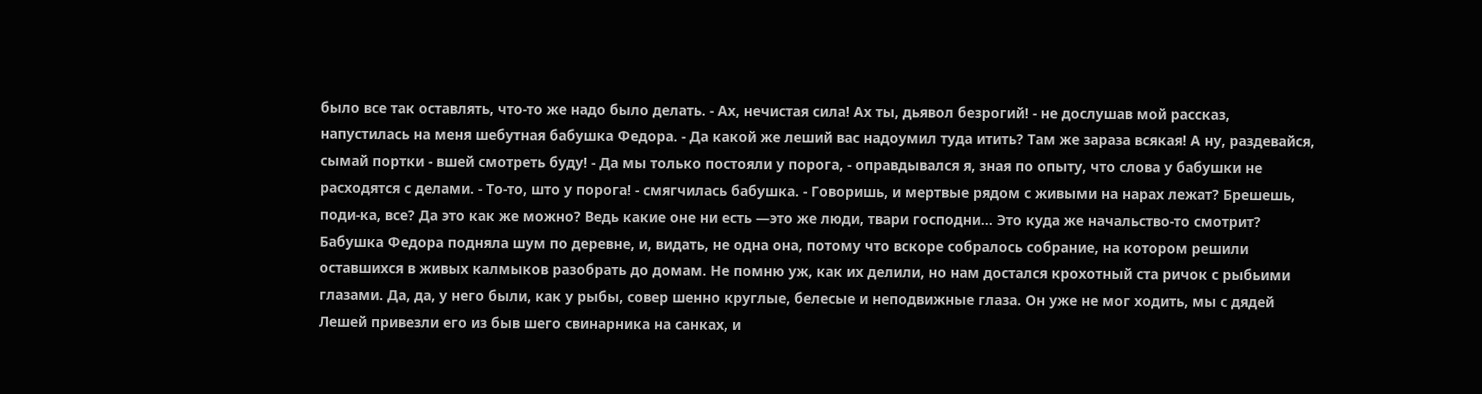было все так оставлять, что-то же надо было делать. - Ах, нечистая сила! Ах ты, дьявол безрогий! - не дослушав мой рассказ, напустилась на меня шебутная бабушка Федора. - Да какой же леший вас надоумил туда итить? Там же зараза всякая! А ну, раздевайся, сымай портки - вшей смотреть буду! - Да мы только постояли у порога, - оправдывался я, зная по опыту, что слова у бабушки не расходятся с делами. - То-то, што у порога! - смягчилась бабушка. - Говоришь, и мертвые рядом с живыми на нарах лежат? Брешешь, поди-ка, все? Да это как же можно? Ведь какие оне ни есть —это же люди, твари господни... Это куда же начальство-то смотрит? Бабушка Федора подняла шум по деревне, и, видать, не одна она, потому что вскоре собралось собрание, на котором решили оставшихся в живых калмыков разобрать до домам. Не помню уж, как их делили, но нам достался крохотный ста ричок с рыбьими глазами. Да, да, у него были, как у рыбы, совер шенно круглые, белесые и неподвижные глаза. Он уже не мог ходить, мы с дядей Лешей привезли его из быв шего свинарника на санках, и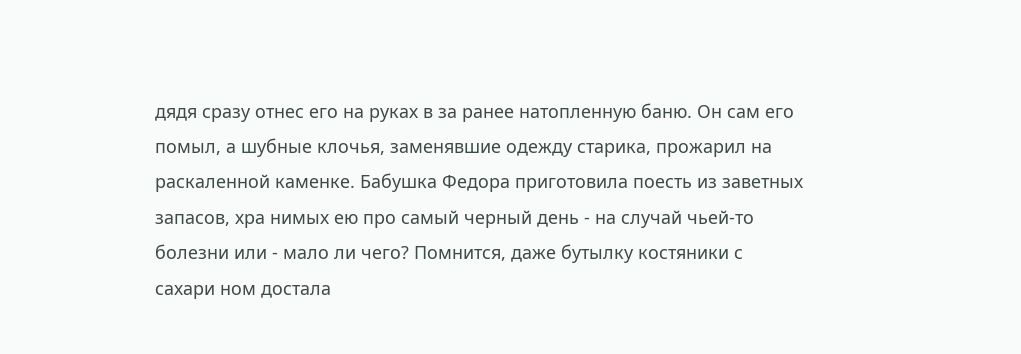дядя сразу отнес его на руках в за ранее натопленную баню. Он сам его помыл, а шубные клочья, заменявшие одежду старика, прожарил на раскаленной каменке. Бабушка Федора приготовила поесть из заветных запасов, хра нимых ею про самый черный день - на случай чьей-то болезни или - мало ли чего? Помнится, даже бутылку костяники с сахари ном достала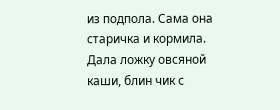из подпола. Сама она старичка и кормила. Дала ложку овсяной каши, блин чик с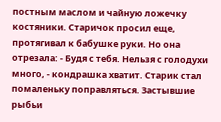постным маслом и чайную ложечку костяники. Старичок просил еще, протягивал к бабушке руки. Но она отрезала: - Будя с тебя. Нельзя с голодухи много, - кондрашка хватит. Старик стал помаленьку поправляться. Застывшие рыбьи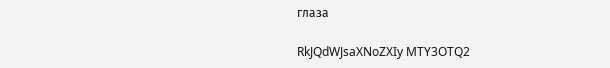глаза

RkJQdWJsaXNoZXIy MTY3OTQ2